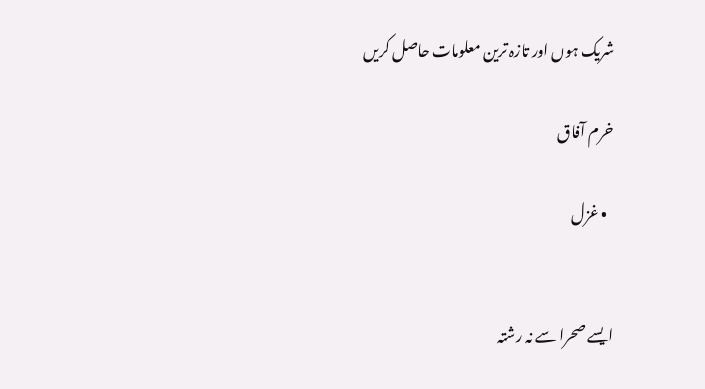شریک ہوں اور تازہ ترین معلومات حاصل کریں

خرم آفاق

  • غزل


ایسے صحرا سے نہ رشتہ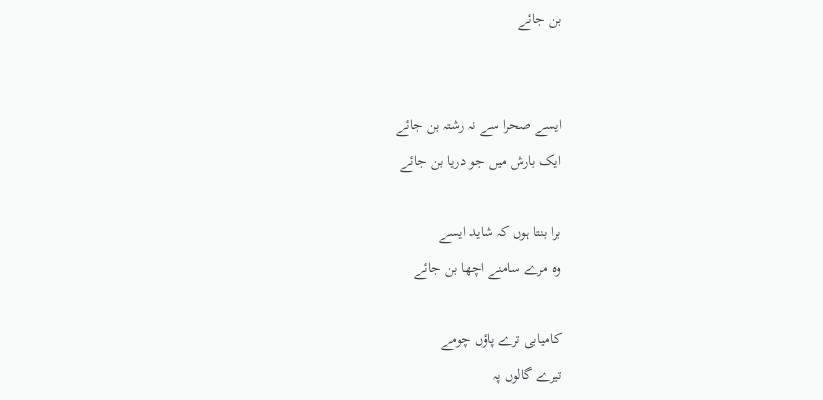بن جائے


ایسے صحرا سے نہ رشتہ بن جائے
ایک بارش میں جو دریا بن جائے

برا بنتا ہوں کہ شاید ایسے
وہ مرے سامنے اچھا بن جائے

کامیابی ترے پاؤں چومے
تیرے گالوں پہ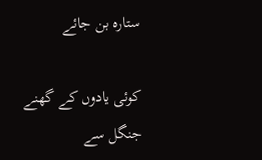ستارہ بن جائے

کوئی یادوں کے گھنے جنگل سے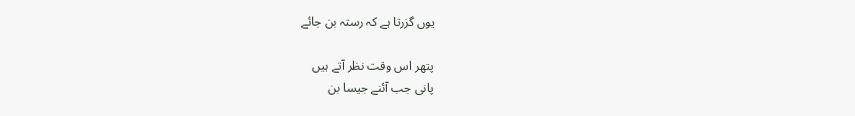یوں گزرتا ہے کہ رستہ بن جائے

پتھر اس وقت نظر آتے ہیں
پانی جب آئنے جیسا بن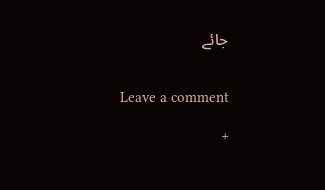جائے


Leave a comment

+